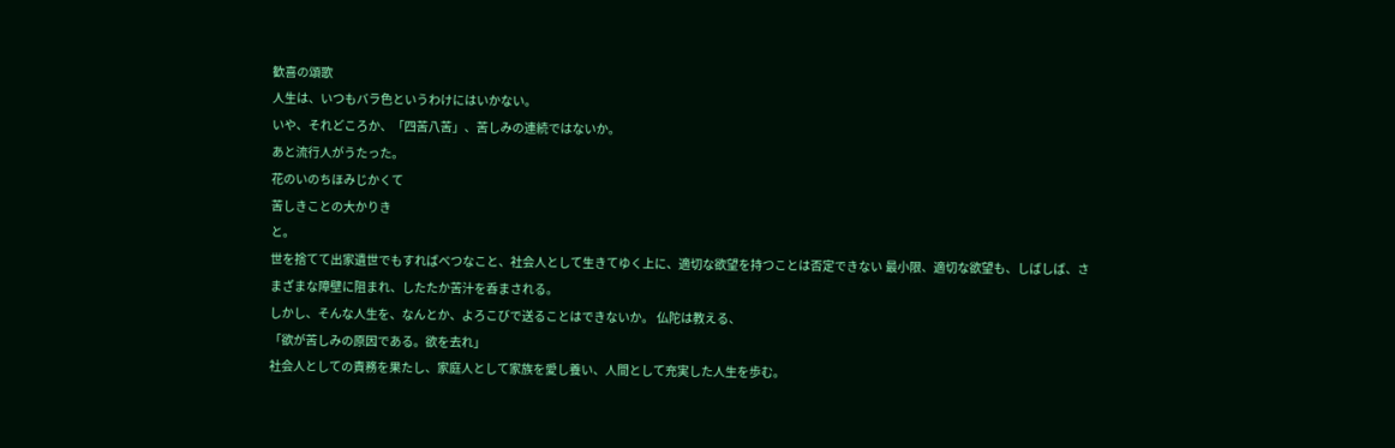歓喜の頌歌
人生は、いつもバラ色というわけにはいかない。
いや、それどころか、「四苦八苦」、苦しみの連続ではないか。
あと流行人がうたった。
花のいのちほみじかくて
苦しきことの大かりき
と。
世を捨てて出家遺世でもすればべつなこと、社会人として生きてゆく上に、適切な欲望を持つことは否定できない 最小限、適切な欲望も、しばしば、さまざまな障壁に阻まれ、したたか苦汁を呑まされる。
しかし、そんな人生を、なんとか、よろこびで送ることはできないか。 仏陀は教える、
「欲が苦しみの原因である。欲を去れ」
社会人としての責務を果たし、家庭人として家族を愛し養い、人間として充実した人生を歩む。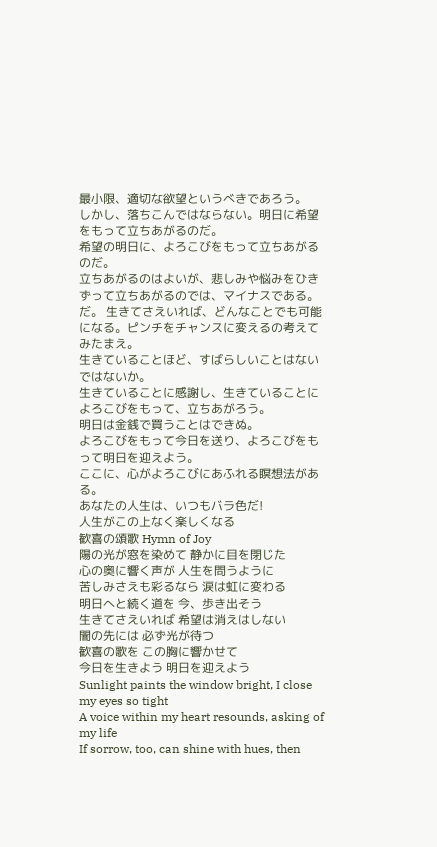最小限、適切な欲望というべきであろう。
しかし、落ちこんではならない。明日に希望をもって立ちあがるのだ。
希望の明日に、よろこびをもって立ちあがるのだ。
立ちあがるのはよいが、悲しみや悩みをひきずって立ちあがるのでは、マイナスである。
だ。 生きてさえいれば、どんなことでも可能になる。ピンチをチャンスに変えるの考えてみたまえ。
生きていることほど、すばらしいことはないではないか。
生きていることに感謝し、生きていることによろこびをもって、立ちあがろう。
明日は金銭で買うことはできぬ。
よろこびをもって今日を送り、よろこびをもって明日を迎えよう。
ここに、心がよろこびにあふれる瞑想法がある。
あなたの人生は、いつもバラ色だ!
人生がこの上なく楽しくなる
歓喜の頌歌 Hymn of Joy
陽の光が窓を染めて 静かに目を閉じた
心の奥に響く声が 人生を問うように
苦しみさえも彩るなら 涙は虹に変わる
明日へと続く道を 今、歩き出そう
生きてさえいれば 希望は消えはしない
闇の先には 必ず光が待つ
歓喜の歌を この胸に響かせて
今日を生きよう 明日を迎えよう
Sunlight paints the window bright, I close my eyes so tight
A voice within my heart resounds, asking of my life
If sorrow, too, can shine with hues, then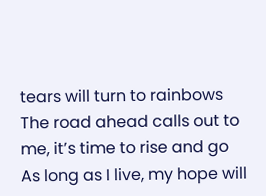tears will turn to rainbows
The road ahead calls out to me, it’s time to rise and go
As long as I live, my hope will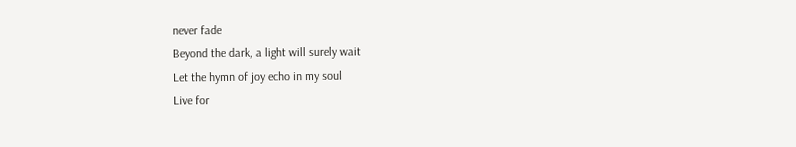never fade
Beyond the dark, a light will surely wait
Let the hymn of joy echo in my soul
Live for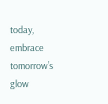today, embrace tomorrow’s glow